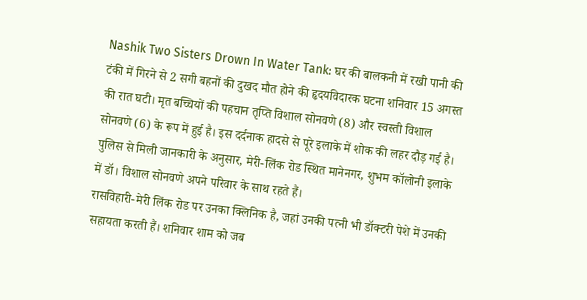Nashik Two Sisters Drown In Water Tank: घर की बालकनी में रखी पानी की टंकी में गिरने से 2 सगी बहनों की दुखद मौत होने की हृदयविदारक घटना शनिवार 15 अगस्त की रात घटी। मृत बच्चियों की पहचान तृप्ति विशाल सोनवणे (8) और स्वस्ती विशाल सोनवणे (6) के रूप में हुई है। इस दर्दनाक हादसे से पूरे इलाके में शोक की लहर दौड़ गई है। पुलिस से मिली जानकारी के अनुसार, मेरी-लिंक रोड स्थित मानेनगर, शुभम कॉलोनी इलाके में डॉ। विशाल सोनवणे अपने परिवार के साथ रहते हैं।
रासविहारी-मेरी लिंक रोड पर उनका क्लिनिक है, जहां उनकी पत्नी भी डॉक्टरी पेशे में उनकी सहायता करती हैं। शनिवार शाम को जब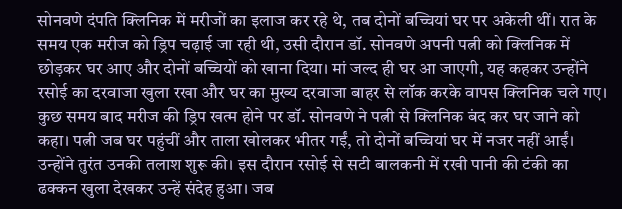सोनवणे दंपति क्लिनिक में मरीजों का इलाज कर रहे थे, तब दोनों बच्चियां घर पर अकेली थीं। रात के समय एक मरीज को ड्रिप चढ़ाई जा रही थी, उसी दौरान डॉ. सोनवणे अपनी पत्नी को क्लिनिक में छोड़कर घर आए और दोनों बच्चियों को खाना दिया। मां जल्द ही घर आ जाएगी, यह कहकर उन्होंने रसोई का दरवाजा खुला रखा और घर का मुख्य दरवाजा बाहर से लॉक करके वापस क्लिनिक चले गए।
कुछ समय बाद मरीज की ड्रिप खत्म होने पर डॉ. सोनवणे ने पत्नी से क्लिनिक बंद कर घर जाने को कहा। पत्नी जब घर पहुंचीं और ताला खोलकर भीतर गईं, तो दोनों बच्चियां घर में नजर नहीं आईं। उन्होंने तुरंत उनकी तलाश शुरू की। इस दौरान रसोई से सटी बालकनी में रखी पानी की टंकी का ढक्कन खुला देखकर उन्हें संदेह हुआ। जब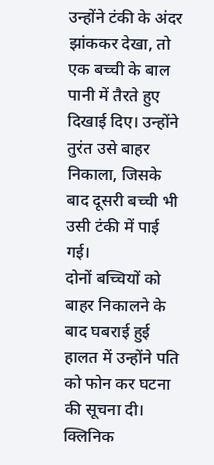उन्होंने टंकी के अंदर झांककर देखा, तो एक बच्ची के बाल पानी में तैरते हुए दिखाई दिए। उन्होंने तुरंत उसे बाहर निकाला, जिसके बाद दूसरी बच्ची भी उसी टंकी में पाई गई।
दोनों बच्चियों को बाहर निकालने के बाद घबराई हुई हालत में उन्होंने पति को फोन कर घटना की सूचना दी। क्लिनिक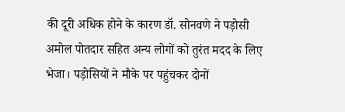की दूरी अधिक होने के कारण डॉ. सोनवणे ने पड़ोसी अमोल पोतदार सहित अन्य लोगों को तुरंत मदद के लिए भेजा। पड़ोसियों ने मौके पर पहुंचकर दोनों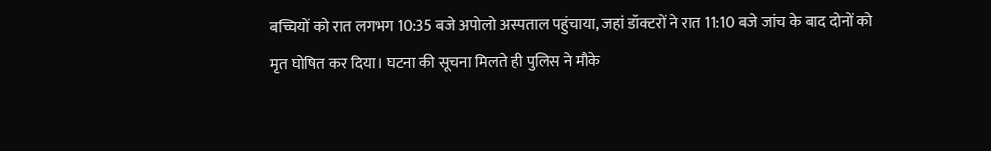बच्चियों को रात लगभग 10:35 बजे अपोलो अस्पताल पहुंचाया, जहां डॉक्टरों ने रात 11:10 बजे जांच के बाद दोनों को मृत घोषित कर दिया। घटना की सूचना मिलते ही पुलिस ने मौके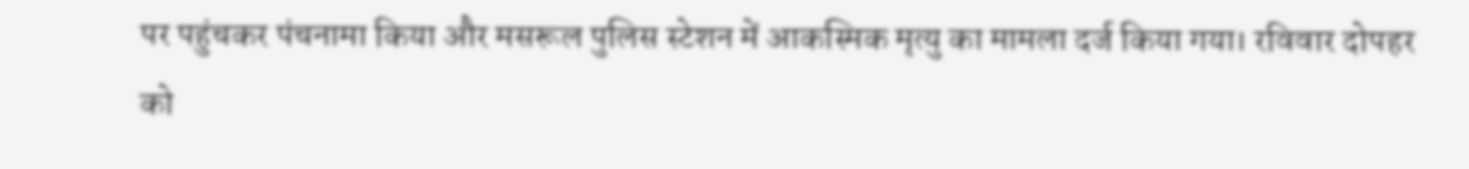पर पहुंचकर पंचनामा किया और मसरूल पुलिस स्टेशन में आकस्मिक मृत्यु का मामला दर्ज किया गया। रविवार दोपहर को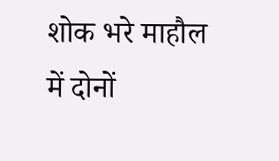शोक भरे माहौल में दोनों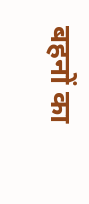बहनों का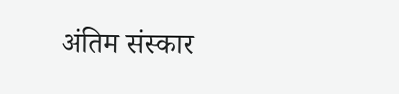अंतिम संस्कार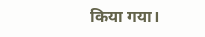किया गया।